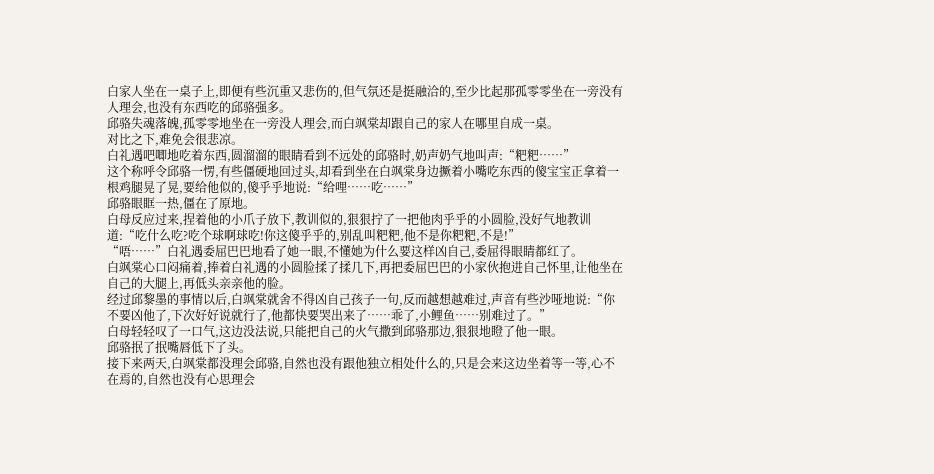白家人坐在一桌子上,即便有些沉重又悲伤的,但气氛还是挺融洽的,至少比起那孤零零坐在一旁没有人理会,也没有东西吃的邱骆强多。
邱骆失魂落魄,孤零零地坐在一旁没人理会,而白飒棠却跟自己的家人在哪里自成一桌。
对比之下,难免会很悲凉。
白礼遇吧唧地吃着东西,圆溜溜的眼睛看到不远处的邱骆时,奶声奶气地叫声:“粑粑……”
这个称呼令邱骆一愣,有些僵硬地回过头,却看到坐在白飒棠身边撅着小嘴吃东西的傻宝宝正拿着一根鸡腿晃了晃,要给他似的,傻乎乎地说:“给哩……吃……”
邱骆眼眶一热,僵在了原地。
白母反应过来,捏着他的小爪子放下,教训似的,狠狠拧了一把他肉乎乎的小圆脸,没好气地教训道:“吃什么吃?吃个球啊球吃!你这傻乎乎的,别乱叫粑粑,他不是你粑粑,不是!”
“唔……”白礼遇委屈巴巴地看了她一眼,不懂她为什么要这样凶自己,委屈得眼睛都红了。
白飒棠心口闷痛着,捧着白礼遇的小圆脸揉了揉几下,再把委屈巴巴的小家伙抱进自己怀里,让他坐在自己的大腿上,再低头亲亲他的脸。
经过邱黎墨的事情以后,白飒棠就舍不得凶自己孩子一句,反而越想越难过,声音有些沙哑地说:“你不要凶他了,下次好好说就行了,他都快要哭出来了……乖了,小鲤鱼……别难过了。”
白母轻轻叹了一口气,这边没法说,只能把自己的火气撒到邱骆那边,狠狠地瞪了他一眼。
邱骆抿了抿嘴唇低下了头。
接下来两天,白飒棠都没理会邱骆,自然也没有跟他独立相处什么的,只是会来这边坐着等一等,心不在焉的,自然也没有心思理会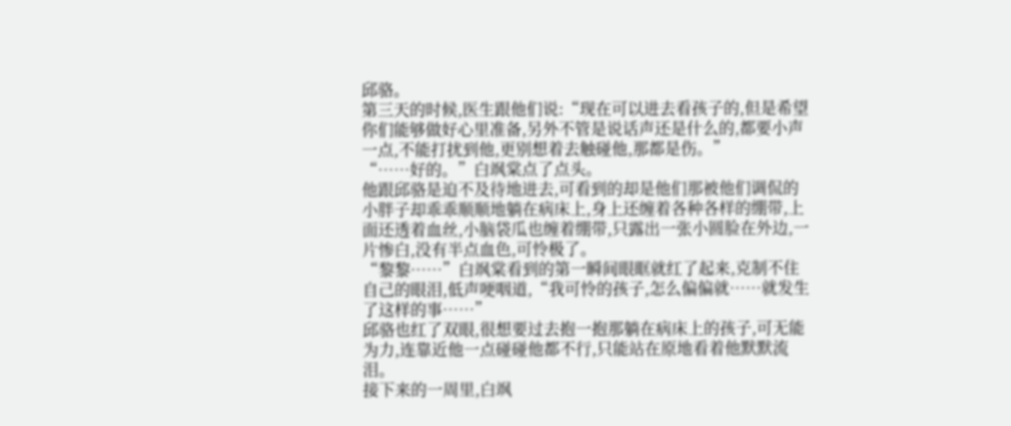邱骆。
第三天的时候,医生跟他们说:“现在可以进去看孩子的,但是希望你们能够做好心里准备,另外不管是说话声还是什么的,都要小声一点,不能打扰到他,更别想着去触碰他,那都是伤。”
“……好的。”白飒棠点了点头。
他跟邱骆是迫不及待地进去,可看到的却是他们那被他们调侃的小胖子却乖乖顺顺地躺在病床上,身上还缠着各种各样的绷带,上面还透着血丝,小脑袋瓜也缠着绷带,只露出一张小圆脸在外边,一片惨白,没有半点血色,可怜极了。
“黎黎……”白飒棠看到的第一瞬间眼眶就红了起来,克制不住自己的眼泪,低声哽咽道,“我可怜的孩子,怎么偏偏就……就发生了这样的事……”
邱骆也红了双眼,很想要过去抱一抱那躺在病床上的孩子,可无能为力,连靠近他一点碰碰他都不行,只能站在原地看着他默默流泪。
接下来的一周里,白飒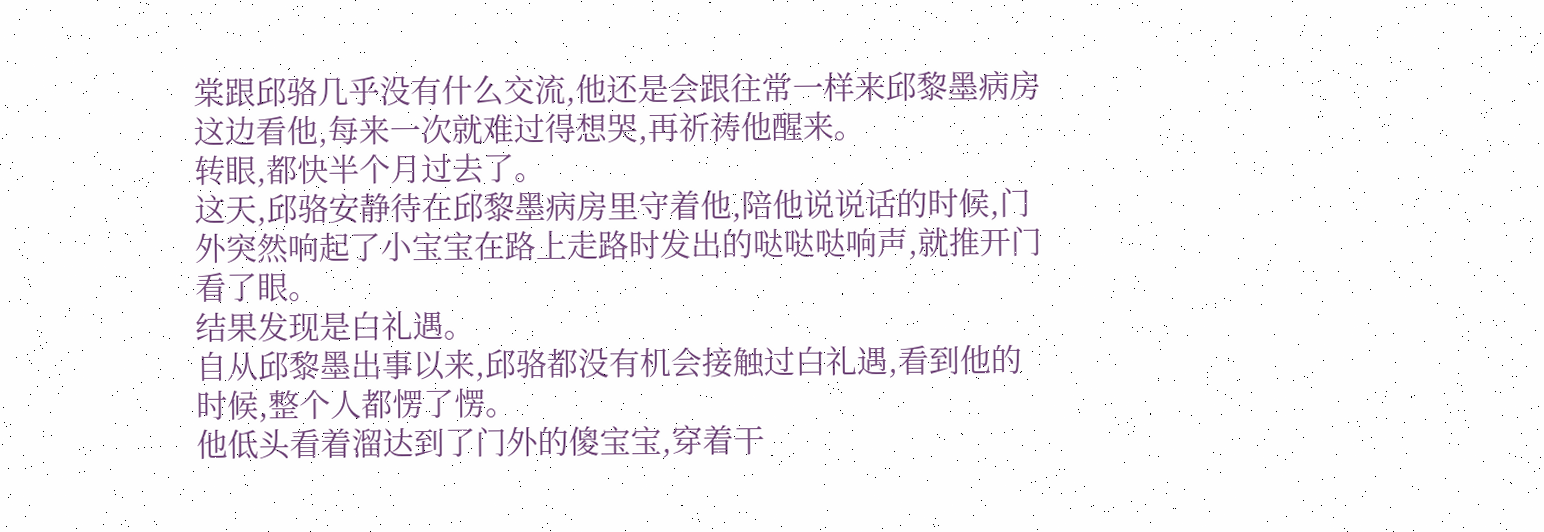棠跟邱骆几乎没有什么交流,他还是会跟往常一样来邱黎墨病房这边看他,每来一次就难过得想哭,再祈祷他醒来。
转眼,都快半个月过去了。
这天,邱骆安静待在邱黎墨病房里守着他,陪他说说话的时候,门外突然响起了小宝宝在路上走路时发出的哒哒哒响声,就推开门看了眼。
结果发现是白礼遇。
自从邱黎墨出事以来,邱骆都没有机会接触过白礼遇,看到他的时候,整个人都愣了愣。
他低头看着溜达到了门外的傻宝宝,穿着干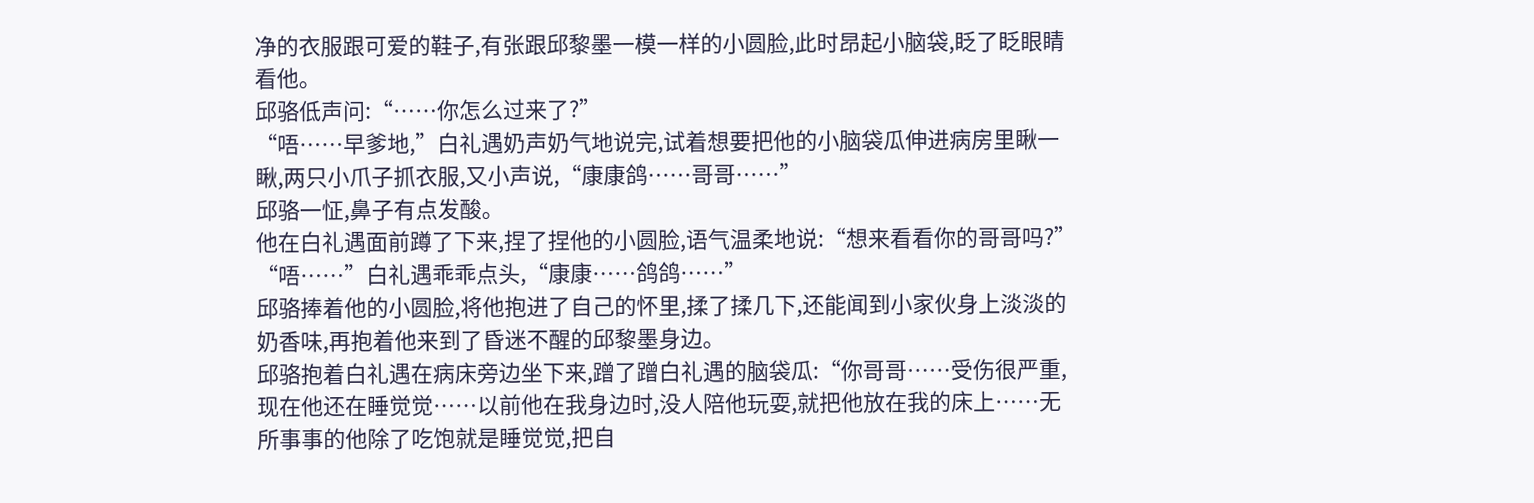净的衣服跟可爱的鞋子,有张跟邱黎墨一模一样的小圆脸,此时昂起小脑袋,眨了眨眼睛看他。
邱骆低声问:“……你怎么过来了?”
“唔……早爹地,”白礼遇奶声奶气地说完,试着想要把他的小脑袋瓜伸进病房里瞅一瞅,两只小爪子抓衣服,又小声说,“康康鸽……哥哥……”
邱骆一怔,鼻子有点发酸。
他在白礼遇面前蹲了下来,捏了捏他的小圆脸,语气温柔地说:“想来看看你的哥哥吗?”
“唔……”白礼遇乖乖点头,“康康……鸽鸽……”
邱骆捧着他的小圆脸,将他抱进了自己的怀里,揉了揉几下,还能闻到小家伙身上淡淡的奶香味,再抱着他来到了昏迷不醒的邱黎墨身边。
邱骆抱着白礼遇在病床旁边坐下来,蹭了蹭白礼遇的脑袋瓜:“你哥哥……受伤很严重,现在他还在睡觉觉……以前他在我身边时,没人陪他玩耍,就把他放在我的床上……无所事事的他除了吃饱就是睡觉觉,把自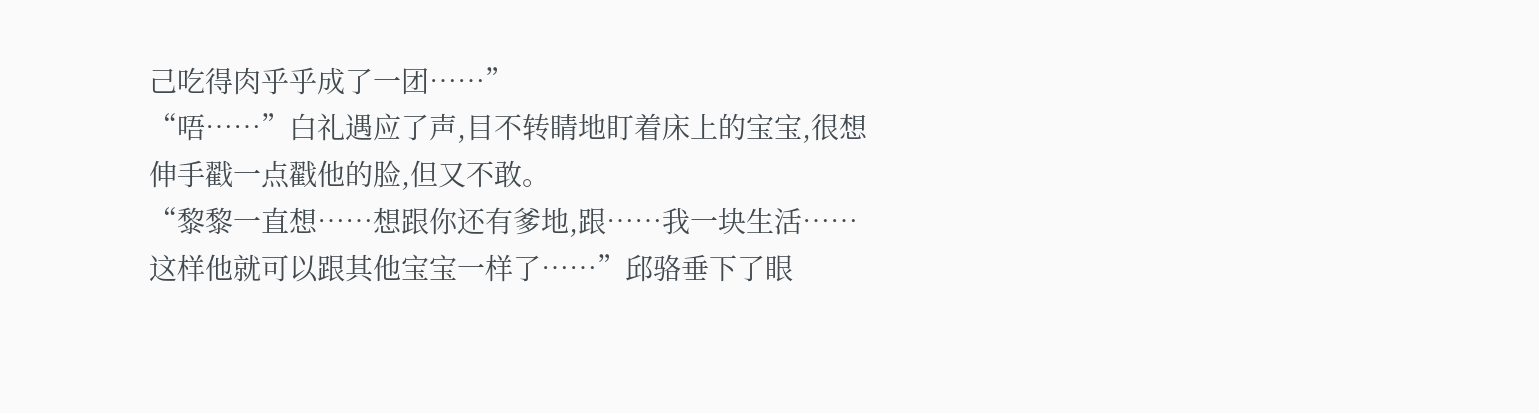己吃得肉乎乎成了一团……”
“唔……”白礼遇应了声,目不转睛地盯着床上的宝宝,很想伸手戳一点戳他的脸,但又不敢。
“黎黎一直想……想跟你还有爹地,跟……我一块生活……这样他就可以跟其他宝宝一样了……”邱骆垂下了眼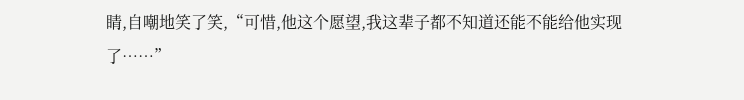睛,自嘲地笑了笑,“可惜,他这个愿望,我这辈子都不知道还能不能给他实现了……”